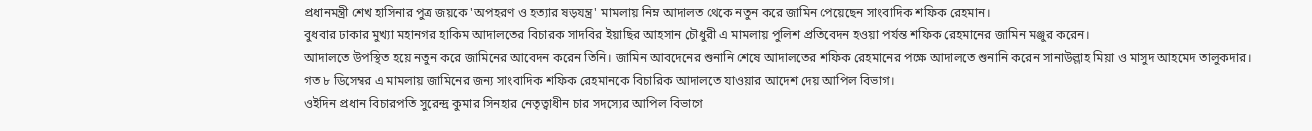প্রধানমন্ত্রী শেখ হাসিনার পুত্র জয়কে 'অপহরণ ও হত্যার ষড়যন্ত্র' মামলায় নিম্ন আদালত থেকে নতুন করে জামিন পেয়েছেন সাংবাদিক শফিক রেহমান।
বুধবার ঢাকার মুখ্যা মহানগর হাকিম আদালতের বিচারক সাদবির ইয়াছির আহসান চৌধুরী এ মামলায় পুলিশ প্রতিবেদন হওয়া পর্যন্ত শফিক রেহমানের জামিন মঞ্জুর করেন।
আদালতে উপস্থিত হয়ে নতুন করে জামিনের আবেদন করেন তিনি। জামিন আবদেনের শুনানি শেষে আদালতের শফিক রেহমানের পক্ষে আদালতে শুনানি করেন সানাউল্লাহ মিয়া ও মাসুদ আহমেদ তালুকদার।
গত ৮ ডিসেম্বর এ মামলায় জামিনের জন্য সাংবাদিক শফিক রেহমানকে বিচারিক আদালতে যাওয়ার আদেশ দেয় আপিল বিভাগ।
ওইদিন প্রধান বিচারপতি সুরেন্দ্র কুমার সিনহার নেতৃত্বাধীন চার সদস্যের আপিল বিভাগে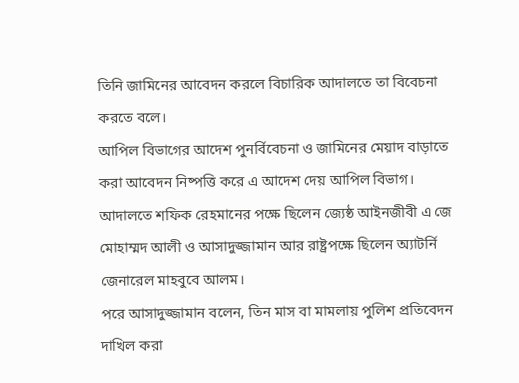তিনি জামিনের আবেদন করলে বিচারিক আদালতে তা বিবেচনা করতে বলে।
আপিল বিভাগের আদেশ পুনর্বিবেচনা ও জামিনের মেয়াদ বাড়াতে করা আবেদন নিষ্পত্তি করে এ আদেশ দেয় আপিল বিভাগ।
আদালতে শফিক রেহমানের পক্ষে ছিলেন জ্যেষ্ঠ আইনজীবী এ জে মোহাম্মদ আলী ও আসাদুজ্জামান আর রাষ্ট্রপক্ষে ছিলেন অ্যাটর্নি জেনারেল মাহবুবে আলম।
পরে আসাদুজ্জামান বলেন, তিন মাস বা মামলায় পুলিশ প্রতিবেদন দাখিল করা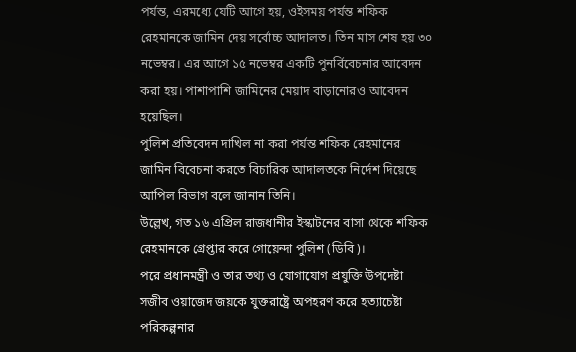পর্যন্ত, এরমধ্যে যেটি আগে হয়, ওইসময় পর্যন্ত শফিক রেহমানকে জামিন দেয় সর্বোচ্চ আদালত। তিন মাস শেষ হয় ৩০ নভেম্বর। এর আগে ১৫ নভেম্বর একটি পুনর্বিবেচনার আবেদন করা হয়। পাশাপাশি জামিনের মেয়াদ বাড়ানোরও আবেদন হয়েছিল।
পুলিশ প্রতিবেদন দাখিল না করা পর্যন্ত শফিক রেহমানের জামিন বিবেচনা করতে বিচারিক আদালতকে নির্দেশ দিয়েছে আপিল বিভাগ বলে জানান তিনি।
উল্লেখ, গত ১৬ এপ্রিল রাজধানীর ইস্কাটনের বাসা থেকে শফিক রেহমানকে গ্রেপ্তার করে গোয়েন্দা পুলিশ (ডিবি)।
পরে প্রধানমন্ত্রী ও তার তথ্য ও যোগাযোগ প্রযুক্তি উপদেষ্টা সজীব ওয়াজেদ জয়কে যুক্তরাষ্ট্রে অপহরণ করে হত্যাচেষ্টা পরিকল্পনার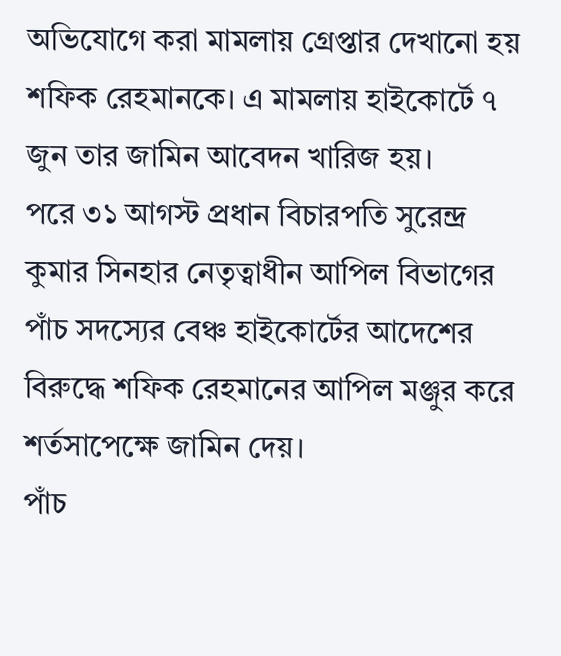অভিযোগে করা মামলায় গ্রেপ্তার দেখানো হয় শফিক রেহমানকে। এ মামলায় হাইকোর্টে ৭ জুন তার জামিন আবেদন খারিজ হয়।
পরে ৩১ আগস্ট প্রধান বিচারপতি সুরেন্দ্র কুমার সিনহার নেতৃত্বাধীন আপিল বিভাগের পাঁচ সদস্যের বেঞ্চ হাইকোর্টের আদেশের বিরুদ্ধে শফিক রেহমানের আপিল মঞ্জুর করে শর্তসাপেক্ষে জামিন দেয়।
পাঁচ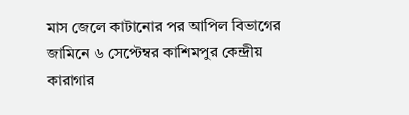মাস জেলে কাটানোর পর আপিল বিভাগের জামিনে ৬ সেপ্টেম্বর কাশিমপুর কেন্দ্রীয় কারাগার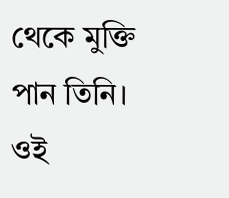থেকে মুক্তি পান তিনি।
ওই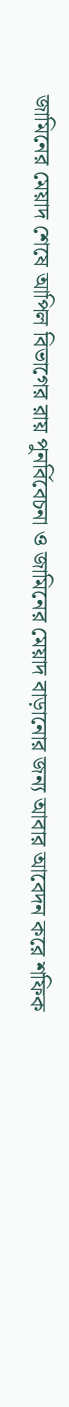জামিনের মেয়াদ শেষে আপিল বিভাগের রায় পুনর্বিবেচনা ও জামিনের মেয়াদ বাড়ানোর জন্য আবার আবেদন করে শফিক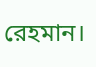রেহমান।